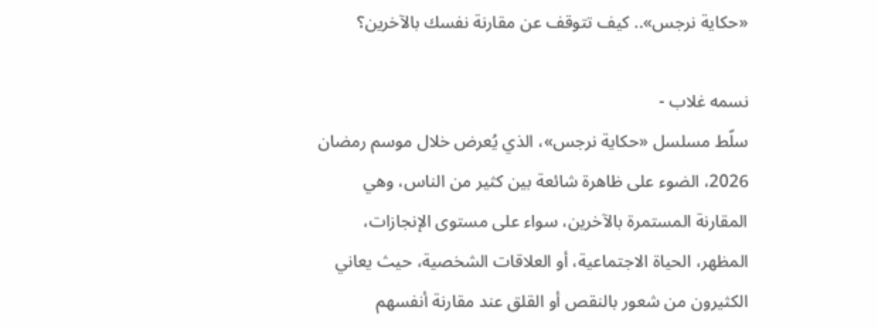«حكاية نرجس».. كيف تتوقف عن مقارنة نفسك بالآخرين؟

نسمه غلاب -
سلّط مسلسل «حكاية نرجس»، الذي يُعرض خلال موسم رمضان 2026، الضوء على ظاهرة شائعة بين كثير من الناس، وهي المقارنة المستمرة بالآخرين، سواء على مستوى الإنجازات، المظهر، الحياة الاجتماعية، أو العلاقات الشخصية، حيث يعاني الكثيرون من شعور بالنقص أو القلق عند مقارنة أنفسهم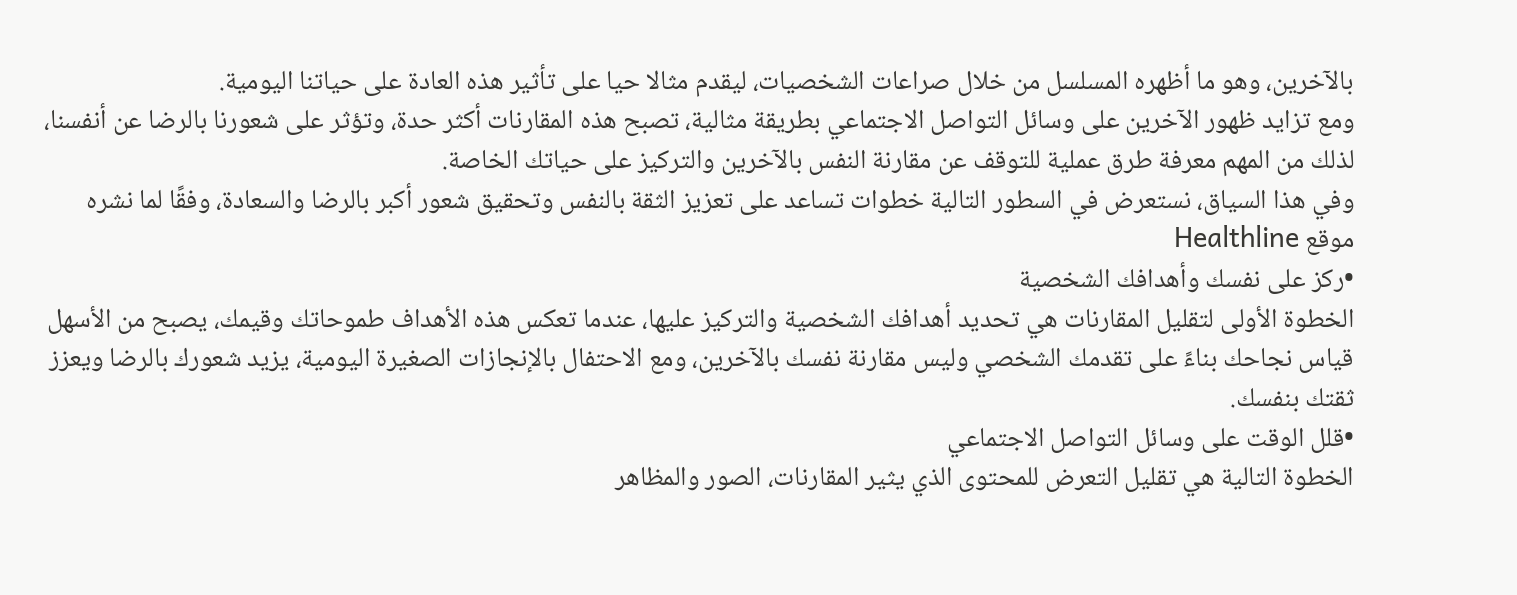بالآخرين، وهو ما أظهره المسلسل من خلال صراعات الشخصيات، ليقدم مثالا حيا على تأثير هذه العادة على حياتنا اليومية.
ومع تزايد ظهور الآخرين على وسائل التواصل الاجتماعي بطريقة مثالية، تصبح هذه المقارنات أكثر حدة، وتؤثر على شعورنا بالرضا عن أنفسنا، لذلك من المهم معرفة طرق عملية للتوقف عن مقارنة النفس بالآخرين والتركيز على حياتك الخاصة.
وفي هذا السياق، نستعرض في السطور التالية خطوات تساعد على تعزيز الثقة بالنفس وتحقيق شعور أكبر بالرضا والسعادة، وفقًا لما نشره موقع Healthline
•ركز على نفسك وأهدافك الشخصية
الخطوة الأولى لتقليل المقارنات هي تحديد أهدافك الشخصية والتركيز عليها، عندما تعكس هذه الأهداف طموحاتك وقيمك، يصبح من الأسهل قياس نجاحك بناءً على تقدمك الشخصي وليس مقارنة نفسك بالآخرين، ومع الاحتفال بالإنجازات الصغيرة اليومية، يزيد شعورك بالرضا ويعزز ثقتك بنفسك.
•قلل الوقت على وسائل التواصل الاجتماعي
الخطوة التالية هي تقليل التعرض للمحتوى الذي يثير المقارنات، الصور والمظاهر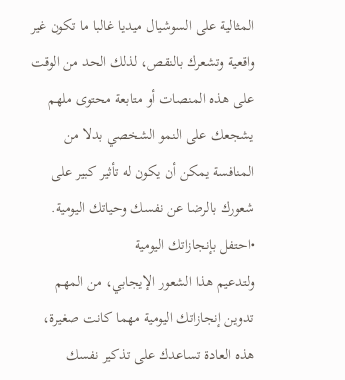المثالية على السوشيال ميديا غالبا ما تكون غير واقعية وتشعرك بالنقص، لذلك الحد من الوقت على هذه المنصات أو متابعة محتوى ملهم يشجعك على النمو الشخصي بدلا من المنافسة يمكن أن يكون له تأثير كبير على شعورك بالرضا عن نفسك وحياتك اليومية.
•احتفل بإنجازاتك اليومية
ولتدعيم هذا الشعور الإيجابي، من المهم تدوين إنجازاتك اليومية مهما كانت صغيرة، هذه العادة تساعدك على تذكير نفسك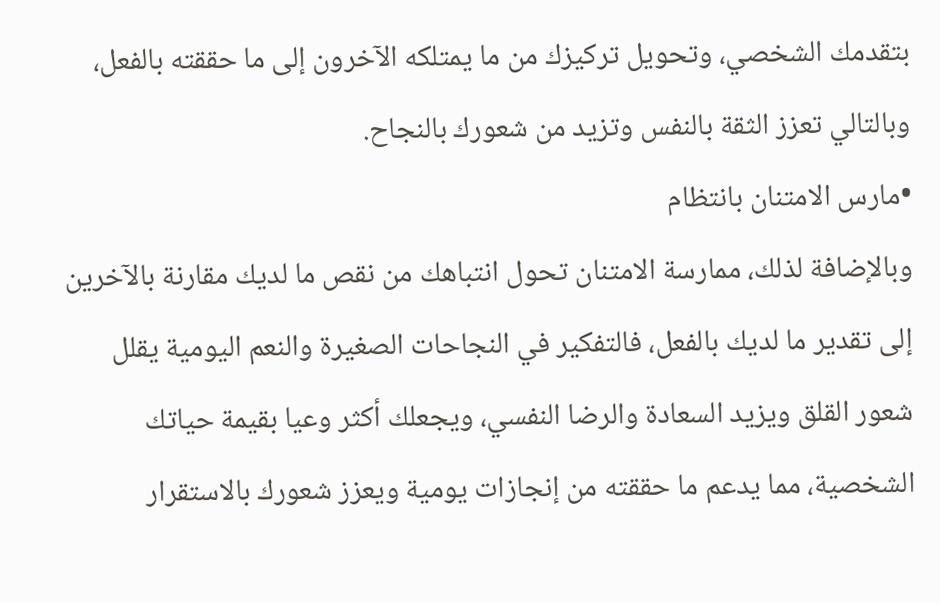بتقدمك الشخصي، وتحويل تركيزك من ما يمتلكه الآخرون إلى ما حققته بالفعل، وبالتالي تعزز الثقة بالنفس وتزيد من شعورك بالنجاح.
•مارس الامتنان بانتظام
وبالإضافة لذلك، ممارسة الامتنان تحول انتباهك من نقص ما لديك مقارنة بالآخرين إلى تقدير ما لديك بالفعل، فالتفكير في النجاحات الصغيرة والنعم اليومية يقلل شعور القلق ويزيد السعادة والرضا النفسي، ويجعلك أكثر وعيا بقيمة حياتك الشخصية، مما يدعم ما حققته من إنجازات يومية ويعزز شعورك بالاستقرار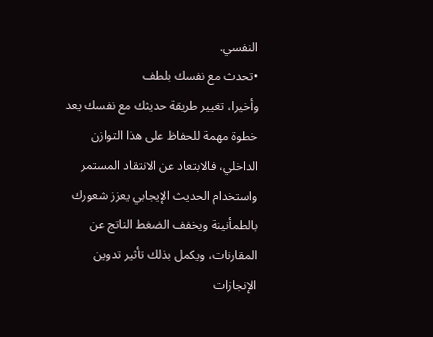النفسي.
•تحدث مع نفسك بلطف
وأخيرا، تغيير طريقة حديثك مع نفسك يعد خطوة مهمة للحفاظ على هذا التوازن الداخلي، فالابتعاد عن الانتقاد المستمر واستخدام الحديث الإيجابي يعزز شعورك بالطمأنينة ويخفف الضغط الناتج عن المقارنات، ويكمل بذلك تأثير تدوين الإنجازات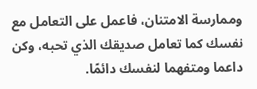وممارسة الامتنان، فاعمل على التعامل مع نفسك كما تعامل صديقك الذي تحبه، وكن داعما ومتفهما لنفسك دائمًا.